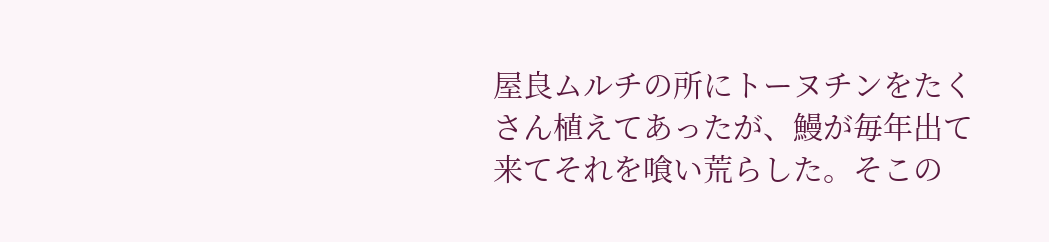屋良ムルチの所にトーヌチンをたくさん植えてあったが、鰻が毎年出て来てそれを喰い荒らした。そこの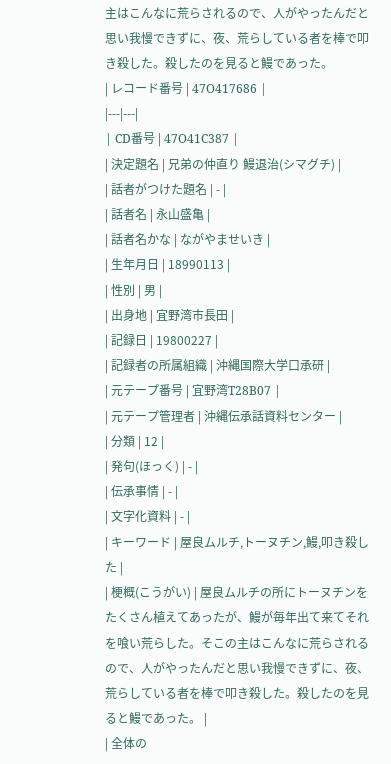主はこんなに荒らされるので、人がやったんだと思い我慢できずに、夜、荒らしている者を棒で叩き殺した。殺したのを見ると鰻であった。
| レコード番号 | 47O417686 |
|---|---|
| CD番号 | 47O41C387 |
| 決定題名 | 兄弟の仲直り 鰻退治(シマグチ) |
| 話者がつけた題名 | - |
| 話者名 | 永山盛亀 |
| 話者名かな | ながやませいき |
| 生年月日 | 18990113 |
| 性別 | 男 |
| 出身地 | 宜野湾市長田 |
| 記録日 | 19800227 |
| 記録者の所属組織 | 沖縄国際大学口承研 |
| 元テープ番号 | 宜野湾T28B07 |
| 元テープ管理者 | 沖縄伝承話資料センター |
| 分類 | 12 |
| 発句(ほっく) | - |
| 伝承事情 | - |
| 文字化資料 | - |
| キーワード | 屋良ムルチ,トーヌチン,鰻,叩き殺した |
| 梗概(こうがい) | 屋良ムルチの所にトーヌチンをたくさん植えてあったが、鰻が毎年出て来てそれを喰い荒らした。そこの主はこんなに荒らされるので、人がやったんだと思い我慢できずに、夜、荒らしている者を棒で叩き殺した。殺したのを見ると鰻であった。 |
| 全体の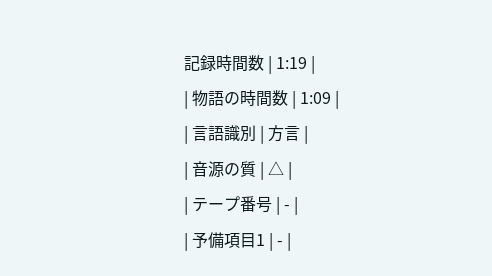記録時間数 | 1:19 |
| 物語の時間数 | 1:09 |
| 言語識別 | 方言 |
| 音源の質 | △ |
| テープ番号 | - |
| 予備項目1 | - |